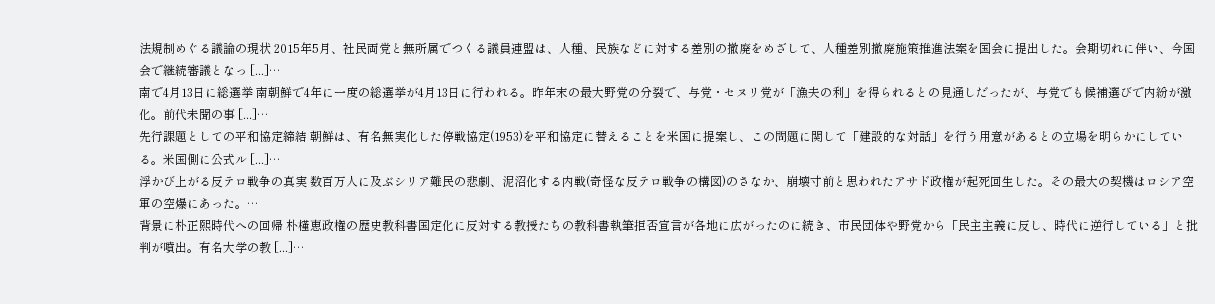法規制めぐる議論の現状 2015年5月、社民両党と無所属でつくる議員連盟は、人種、民族などに対する差別の撤廃をめざして、人種差別撤廃施策推進法案を国会に提出した。会期切れに伴い、今国会で継続審議となっ [...]…
南で4月13日に総選挙 南朝鮮で4年に一度の総選挙が4月13日に行われる。昨年末の最大野党の分裂で、与党・セヌリ党が「漁夫の利」を得られるとの見通しだったが、与党でも候補選びで内紛が激化。前代未聞の事 [...]…
先行課題としての平和協定締結 朝鮮は、有名無実化した停戦協定(1953)を平和協定に替えることを米国に提案し、この問題に関して「建設的な対話」を行う用意があるとの立場を明らかにしている。米国側に公式ル [...]…
浮かび上がる反テロ戦争の真実 数百万人に及ぶシリア難民の悲劇、泥沼化する内戦(奇怪な反テロ戦争の構図)のさなか、崩壊寸前と思われたアサド政権が起死回生した。その最大の契機はロシア空軍の空爆にあった。…
背景に朴正熙時代への回帰 朴槿恵政権の歴史教科書国定化に反対する教授たちの教科書執筆拒否宣言が各地に広がったのに続き、市民団体や野党から「民主主義に反し、時代に逆行している」と批判が噴出。有名大学の教 [...]…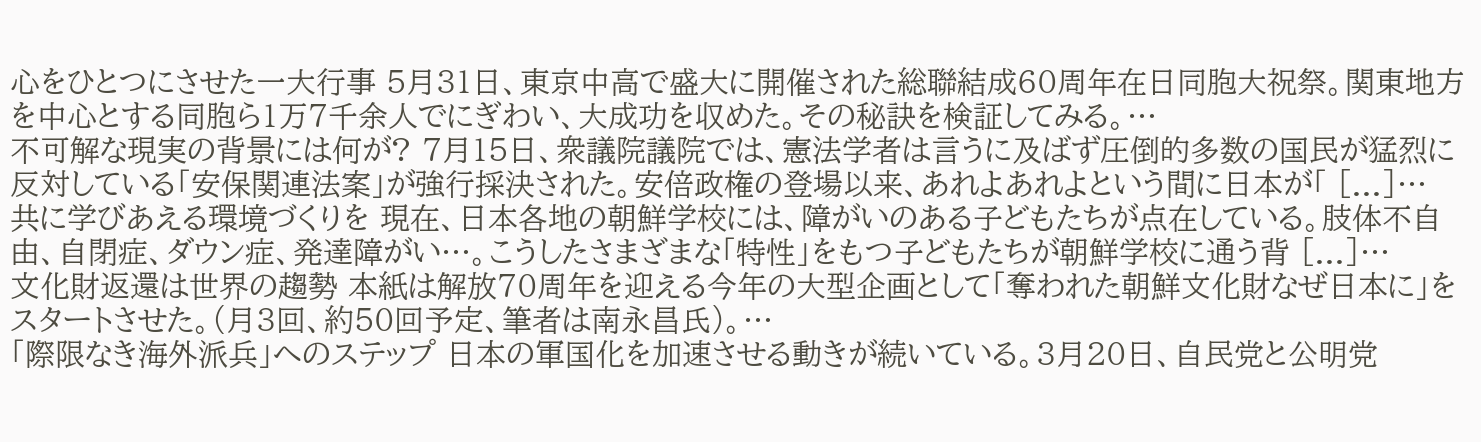心をひとつにさせた一大行事 5月31日、東京中高で盛大に開催された総聯結成60周年在日同胞大祝祭。関東地方を中心とする同胞ら1万7千余人でにぎわい、大成功を収めた。その秘訣を検証してみる。…
不可解な現実の背景には何が? 7月15日、衆議院議院では、憲法学者は言うに及ばず圧倒的多数の国民が猛烈に反対している「安保関連法案」が強行採決された。安倍政権の登場以来、あれよあれよという間に日本が「 [...]…
共に学びあえる環境づくりを 現在、日本各地の朝鮮学校には、障がいのある子どもたちが点在している。肢体不自由、自閉症、ダウン症、発達障がい…。こうしたさまざまな「特性」をもつ子どもたちが朝鮮学校に通う背 [...]…
文化財返還は世界の趨勢 本紙は解放70周年を迎える今年の大型企画として「奪われた朝鮮文化財なぜ日本に」をスタートさせた。(月3回、約50回予定、筆者は南永昌氏)。…
「際限なき海外派兵」へのステップ 日本の軍国化を加速させる動きが続いている。3月20日、自民党と公明党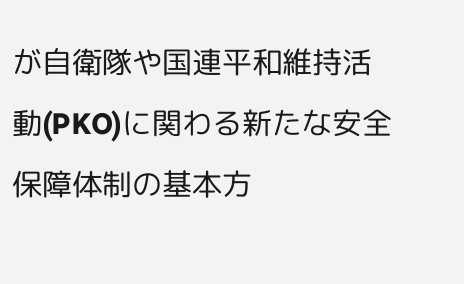が自衛隊や国連平和維持活動(PKO)に関わる新たな安全保障体制の基本方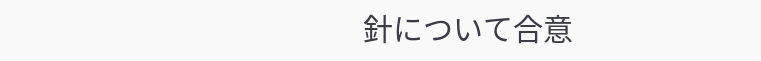針について合意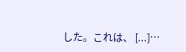した。これは、 [...]…